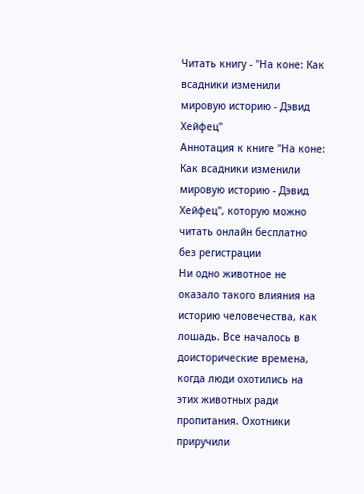Читать книгу - "На коне: Как всадники изменили мировую историю - Дэвид Хейфец"
Аннотация к книге "На коне: Как всадники изменили мировую историю - Дэвид Хейфец", которую можно читать онлайн бесплатно без регистрации
Ни одно животное не оказало такого влияния на историю человечества, как лошадь. Все началось в доисторические времена, когда люди охотились на этих животных ради пропитания. Охотники приручили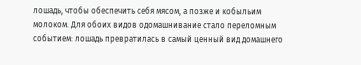лошадь, чтобы обеспечить себя мясом, а позже и кобыльим молоком. Для обоих видов одомашнивание стало переломным событием: лошадь превратилась в самый ценный вид домашнего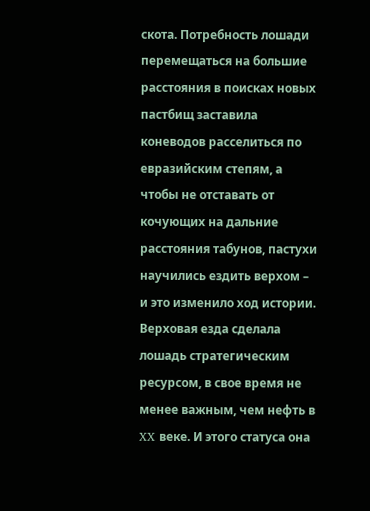скота. Потребность лошади перемещаться на большие расстояния в поисках новых пастбищ заставила коневодов расселиться по евразийским степям, а чтобы не отставать от кочующих на дальние расстояния табунов, пастухи научились ездить верхом – и это изменило ход истории. Верховая езда сделала лошадь стратегическим ресурсом, в свое время не менее важным, чем нефть в XX веке. И этого статуса она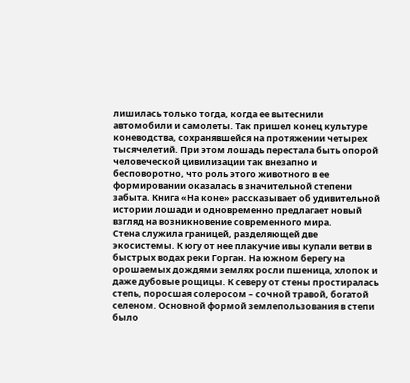лишилась только тогда, когда ее вытеснили автомобили и самолеты. Так пришел конец культуре коневодства, сохранявшейся на протяжении четырех тысячелетий. При этом лошадь перестала быть опорой человеческой цивилизации так внезапно и бесповоротно, что роль этого животного в ее формировании оказалась в значительной степени забыта. Книга «На коне» рассказывает об удивительной истории лошади и одновременно предлагает новый взгляд на возникновение современного мира.
Стена служила границей, разделяющей две экосистемы. К югу от нее плакучие ивы купали ветви в быстрых водах реки Горган. На южном берегу на орошаемых дождями землях росли пшеница, хлопок и даже дубовые рощицы. К северу от стены простиралась степь, поросшая солеросом – сочной травой, богатой селеном. Основной формой землепользования в степи было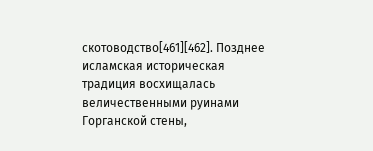скотоводство[461][462]. Позднее исламская историческая традиция восхищалась величественными руинами Горганской стены,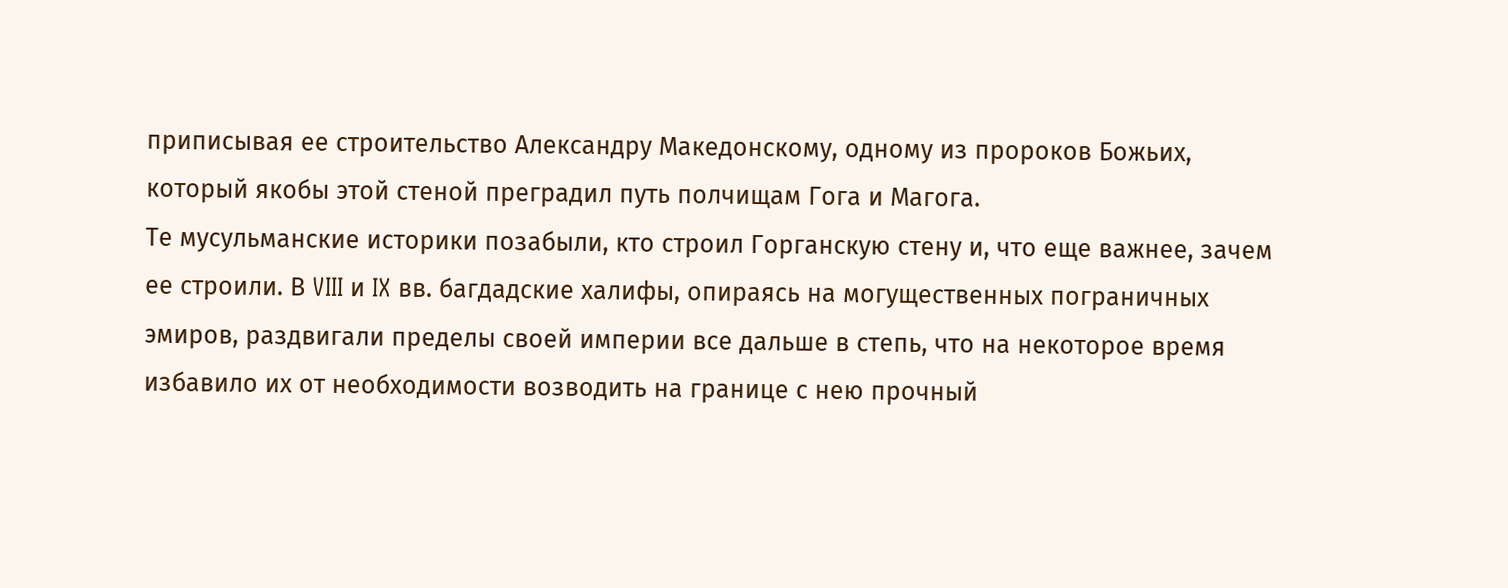приписывая ее строительство Александру Македонскому, одному из пророков Божьих, который якобы этой стеной преградил путь полчищам Гога и Магога.
Те мусульманские историки позабыли, кто строил Горганскую стену и, что еще важнее, зачем ее строили. В VIII и IX вв. багдадские халифы, опираясь на могущественных пограничных эмиров, раздвигали пределы своей империи все дальше в степь, что на некоторое время избавило их от необходимости возводить на границе с нею прочный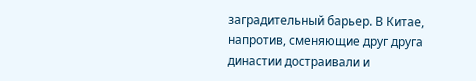заградительный барьер. В Китае, напротив, сменяющие друг друга династии достраивали и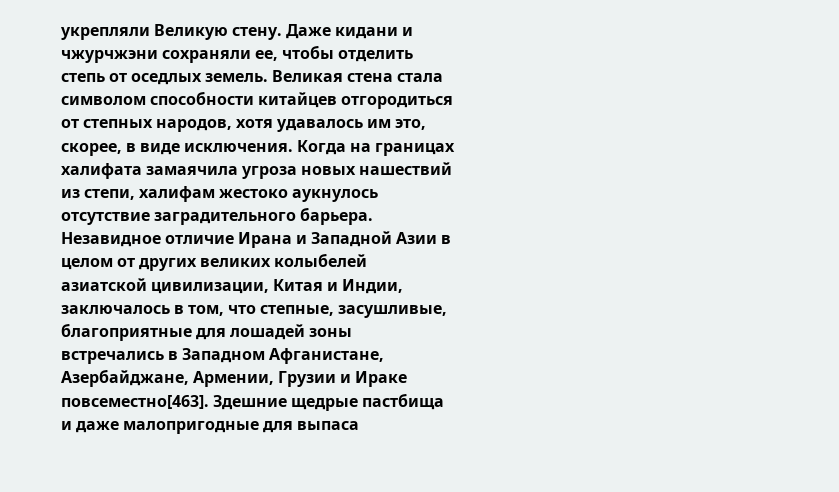укрепляли Великую стену. Даже кидани и чжурчжэни сохраняли ее, чтобы отделить степь от оседлых земель. Великая стена стала символом способности китайцев отгородиться от степных народов, хотя удавалось им это, скорее, в виде исключения. Когда на границах халифата замаячила угроза новых нашествий из степи, халифам жестоко аукнулось отсутствие заградительного барьера. Незавидное отличие Ирана и Западной Азии в целом от других великих колыбелей азиатской цивилизации, Китая и Индии, заключалось в том, что степные, засушливые, благоприятные для лошадей зоны встречались в Западном Афганистане, Азербайджане, Армении, Грузии и Ираке повсеместно[463]. Здешние щедрые пастбища и даже малопригодные для выпаса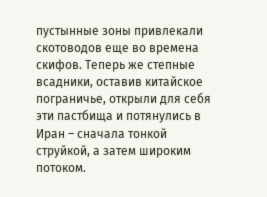пустынные зоны привлекали скотоводов еще во времена скифов. Теперь же степные всадники, оставив китайское пограничье, открыли для себя эти пастбища и потянулись в Иран – сначала тонкой струйкой, а затем широким потоком.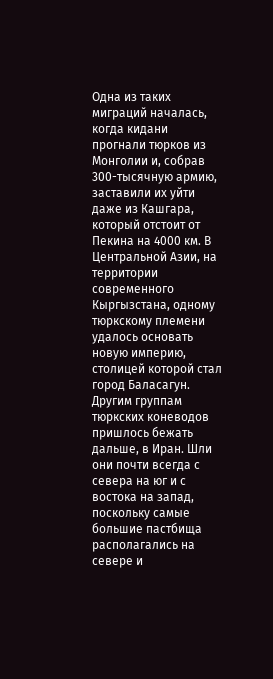Одна из таких миграций началась, когда кидани прогнали тюрков из Монголии и, собрав 300-тысячную армию, заставили их уйти даже из Кашгара, который отстоит от Пекина на 4000 км. В Центральной Азии, на территории современного Кыргызстана, одному тюркскому племени удалось основать новую империю, столицей которой стал город Баласагун. Другим группам тюркских коневодов пришлось бежать дальше, в Иран. Шли они почти всегда с севера на юг и с востока на запад, поскольку самые большие пастбища располагались на севере и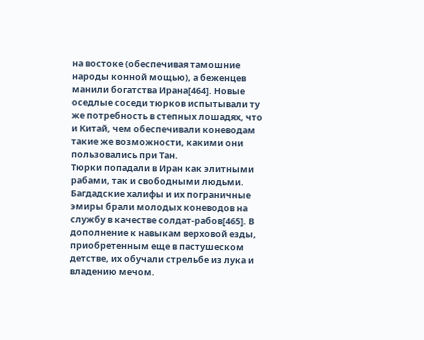на востоке (обеспечивая тамошние народы конной мощью), а беженцев манили богатства Ирана[464]. Новые оседлые соседи тюрков испытывали ту же потребность в степных лошадях, что и Китай, чем обеспечивали коневодам такие же возможности, какими они пользовались при Тан.
Тюрки попадали в Иран как элитными рабами, так и свободными людьми. Багдадские халифы и их пограничные эмиры брали молодых коневодов на службу в качестве солдат-рабов[465]. В дополнение к навыкам верховой езды, приобретенным еще в пастушеском детстве, их обучали стрельбе из лука и владению мечом.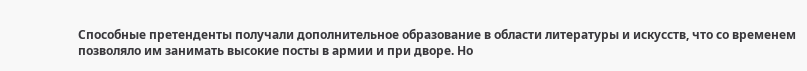Способные претенденты получали дополнительное образование в области литературы и искусств, что со временем позволяло им занимать высокие посты в армии и при дворе. Но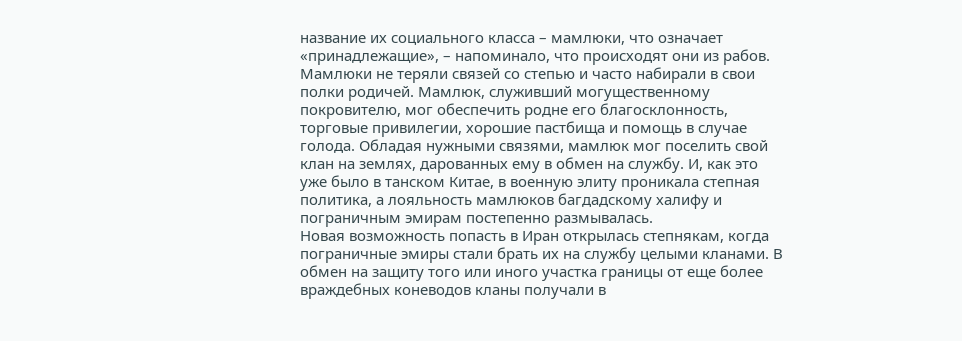название их социального класса – мамлюки, что означает «принадлежащие», – напоминало, что происходят они из рабов. Мамлюки не теряли связей со степью и часто набирали в свои полки родичей. Мамлюк, служивший могущественному покровителю, мог обеспечить родне его благосклонность, торговые привилегии, хорошие пастбища и помощь в случае голода. Обладая нужными связями, мамлюк мог поселить свой клан на землях, дарованных ему в обмен на службу. И, как это уже было в танском Китае, в военную элиту проникала степная политика, а лояльность мамлюков багдадскому халифу и пограничным эмирам постепенно размывалась.
Новая возможность попасть в Иран открылась степнякам, когда пограничные эмиры стали брать их на службу целыми кланами. В обмен на защиту того или иного участка границы от еще более враждебных коневодов кланы получали в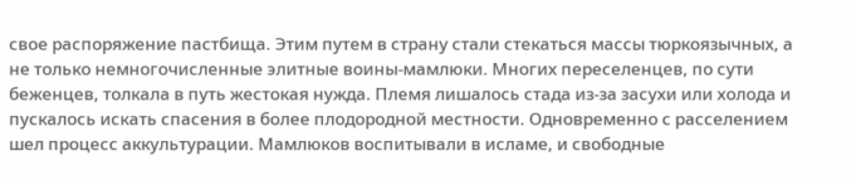свое распоряжение пастбища. Этим путем в страну стали стекаться массы тюркоязычных, а не только немногочисленные элитные воины-мамлюки. Многих переселенцев, по сути беженцев, толкала в путь жестокая нужда. Племя лишалось стада из-за засухи или холода и пускалось искать спасения в более плодородной местности. Одновременно с расселением шел процесс аккультурации. Мамлюков воспитывали в исламе, и свободные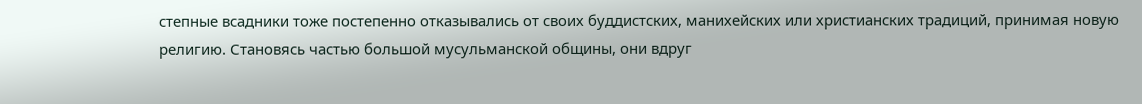степные всадники тоже постепенно отказывались от своих буддистских, манихейских или христианских традиций, принимая новую религию. Становясь частью большой мусульманской общины, они вдруг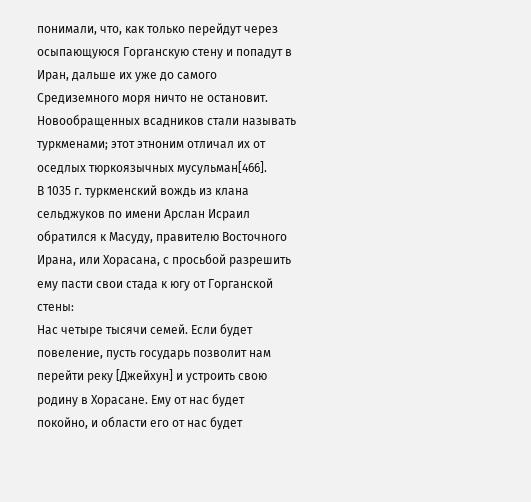понимали, что, как только перейдут через осыпающуюся Горганскую стену и попадут в Иран, дальше их уже до самого Средиземного моря ничто не остановит. Новообращенных всадников стали называть туркменами; этот этноним отличал их от оседлых тюркоязычных мусульман[466].
В 1035 г. туркменский вождь из клана сельджуков по имени Арслан Исраил обратился к Масуду, правителю Восточного Ирана, или Хорасана, с просьбой разрешить ему пасти свои стада к югу от Горганской стены:
Нас четыре тысячи семей. Если будет повеление, пусть государь позволит нам перейти реку [Джейхун] и устроить свою родину в Хорасане. Ему от нас будет покойно, и области его от нас будет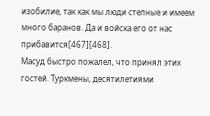изобилие, так как мы люди степные и имеем много баранов. Да и войска его от нас прибавится[467][468].
Масуд быстро пожалел, что принял этих гостей. Туркмены, десятилетиями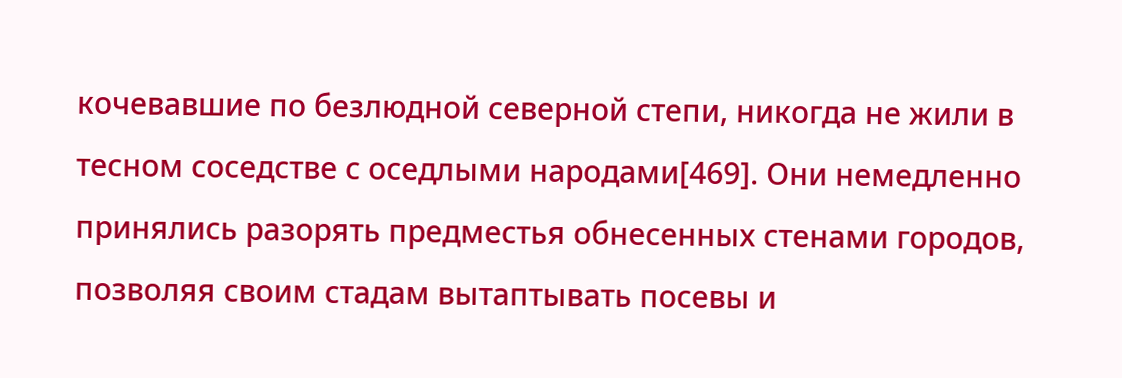кочевавшие по безлюдной северной степи, никогда не жили в тесном соседстве с оседлыми народами[469]. Они немедленно принялись разорять предместья обнесенных стенами городов, позволяя своим стадам вытаптывать посевы и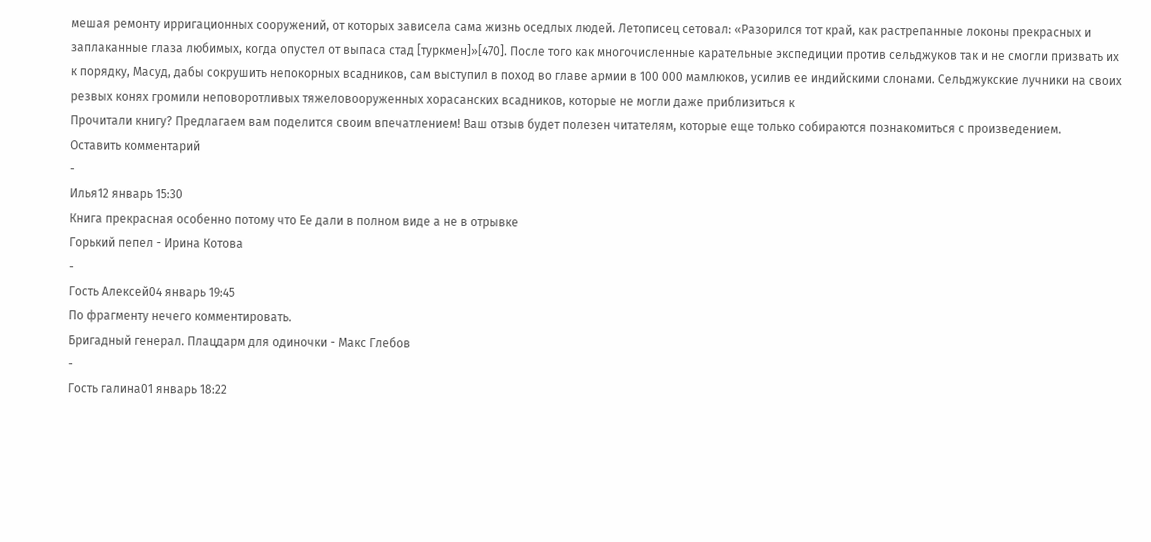мешая ремонту ирригационных сооружений, от которых зависела сама жизнь оседлых людей. Летописец сетовал: «Разорился тот край, как растрепанные локоны прекрасных и заплаканные глаза любимых, когда опустел от выпаса стад [туркмен]»[470]. После того как многочисленные карательные экспедиции против сельджуков так и не смогли призвать их к порядку, Масуд, дабы сокрушить непокорных всадников, сам выступил в поход во главе армии в 100 000 мамлюков, усилив ее индийскими слонами. Сельджукские лучники на своих резвых конях громили неповоротливых тяжеловооруженных хорасанских всадников, которые не могли даже приблизиться к
Прочитали книгу? Предлагаем вам поделится своим впечатлением! Ваш отзыв будет полезен читателям, которые еще только собираются познакомиться с произведением.
Оставить комментарий
-
Илья12 январь 15:30
Книга прекрасная особенно потому что Ее дали в полном виде а не в отрывке
Горький пепел - Ирина Котова
-
Гость Алексей04 январь 19:45
По фрагменту нечего комментировать.
Бригадный генерал. Плацдарм для одиночки - Макс Глебов
-
Гость галина01 январь 18:22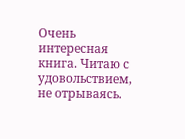Очень интересная книга. Читаю с удовольствием, не отрываясь.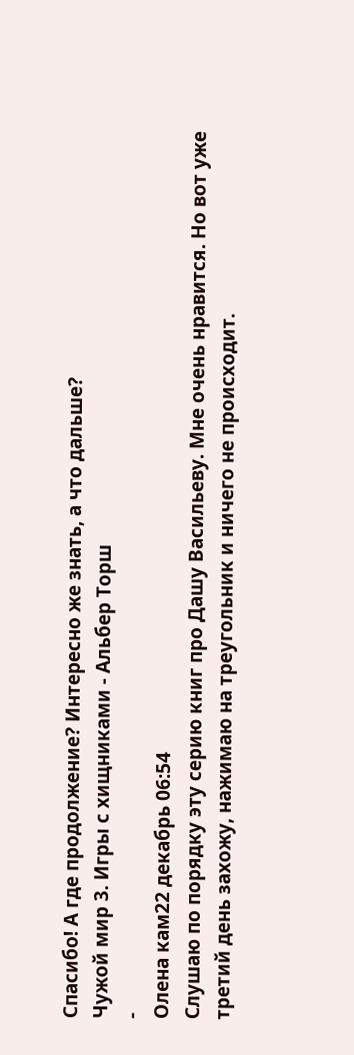Спасибо! А где продолжение? Интересно же знать, а что дальше?
Чужой мир 3. Игры с хищниками - Альбер Торш
-
Олена кам22 декабрь 06:54
Слушаю по порядку эту серию книг про Дашу Васильеву. Мне очень нравится. Но вот уже третий день захожу, нажимаю на треугольник и ничего не происходит.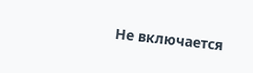Не включается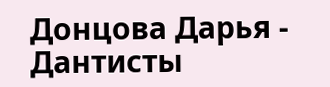Донцова Дарья - Дантисты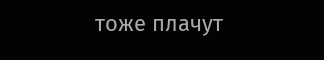тоже плачут